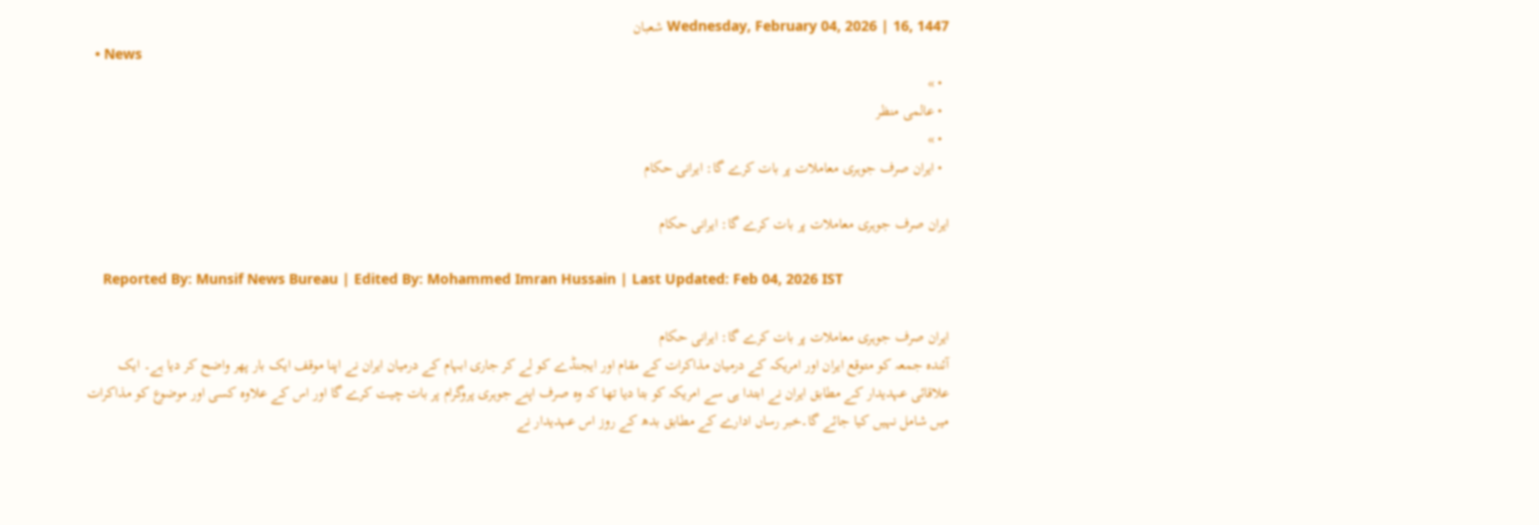Wednesday, February 04, 2026 | 16, 1447 شعبان
  • News
  • »
  • عالمی منظر
  • »
  • ایران صرف جوہری معاملات پر بات کرے گا: ایرانی حکام

ایران صرف جوہری معاملات پر بات کرے گا: ایرانی حکام

    Reported By: Munsif News Bureau | Edited By: Mohammed Imran Hussain | Last Updated: Feb 04, 2026 IST

ایران صرف جوہری معاملات پر بات کرے گا: ایرانی حکام
آئندہ جمعہ کو متوقع ایران اور امریکہ کے درمیان مذاکرات کے مقام اور ایجنڈے کو لے کر جاری ابہام کے درمیان ایران نے اپنا موقف ایک بار پھر واضح کر دیا ہے۔ ایک علاقائی عہدیدار کے مطابق ایران نے ابتدا ہی سے امریکہ کو بتا دیا تھا کہ وہ صرف اپنے جوہری پروگرام پر بات چیت کرے گا اور اس کے علاوہ کسی اور موضوع کو مذاکرات میں شامل نہیں کیا جائے گا۔خبر رساں ادارے کے مطابق بدھ کے روز اس عہدیدار نے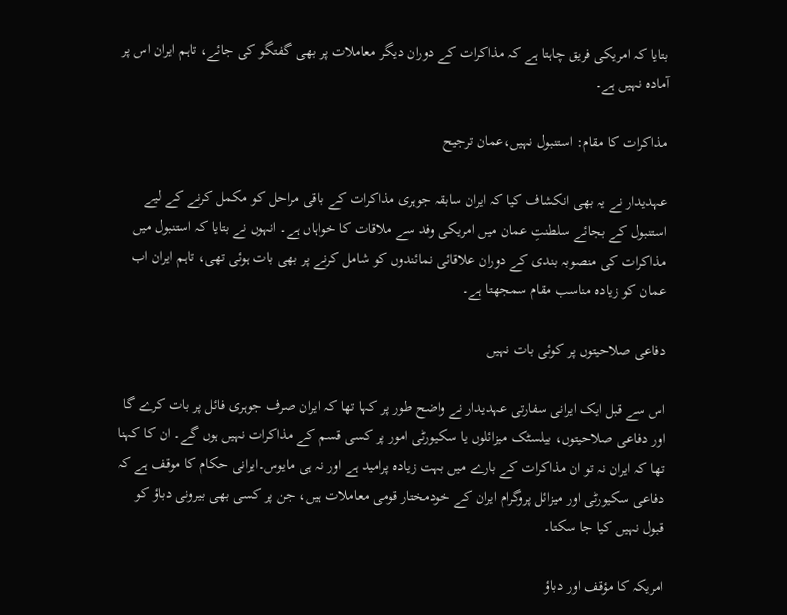بتایا کہ امریکی فریق چاہتا ہے کہ مذاکرات کے دوران دیگر معاملات پر بھی گفتگو کی جائے، تاہم ایران اس پر آمادہ نہیں ہے۔

مذاکرات کا مقام: استنبول نہیں،عمان ترجیح

عہدیدار نے یہ بھی انکشاف کیا کہ ایران سابقہ جوہری مذاکرات کے باقی مراحل کو مکمل کرنے کے لیے استنبول کے بجائے سلطنتِ عمان میں امریکی وفد سے ملاقات کا خواہاں ہے۔ انہوں نے بتایا کہ استنبول میں مذاکرات کی منصوبہ بندی کے دوران علاقائی نمائندوں کو شامل کرنے پر بھی بات ہوئی تھی، تاہم ایران اب عمان کو زیادہ مناسب مقام سمجھتا ہے۔

دفاعی صلاحیتوں پر کوئی بات نہیں

اس سے قبل ایک ایرانی سفارتی عہدیدار نے واضح طور پر کہا تھا کہ ایران صرف جوہری فائل پر بات کرے گا اور دفاعی صلاحیتوں، بیلسٹک میزائلوں یا سکیورٹی امور پر کسی قسم کے مذاکرات نہیں ہوں گے۔ ان کا کہنا تھا کہ ایران نہ تو ان مذاکرات کے بارے میں بہت زیادہ پرامید ہے اور نہ ہی مایوس۔ایرانی حکام کا موقف ہے کہ دفاعی سکیورٹی اور میزائل پروگرام ایران کے خودمختار قومی معاملات ہیں، جن پر کسی بھی بیرونی دباؤ کو قبول نہیں کیا جا سکتا۔

امریکہ کا مؤقف اور دباؤ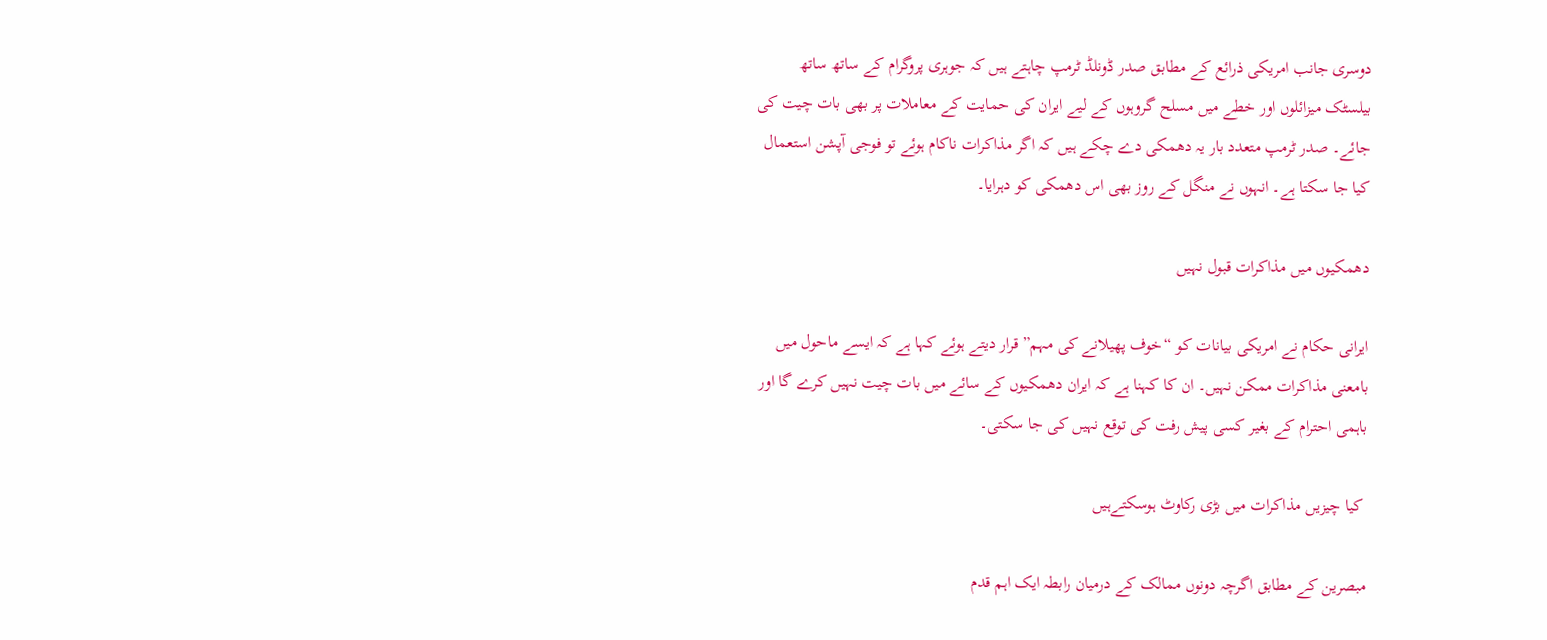دوسری جانب امریکی ذرائع کے مطابق صدر ڈونلڈ ٹرمپ چاہتے ہیں کہ جوہری پروگرام کے ساتھ ساتھ بیلسٹک میزائلوں اور خطے میں مسلح گروہوں کے لیے ایران کی حمایت کے معاملات پر بھی بات چیت کی جائے۔ صدر ٹرمپ متعدد بار یہ دھمکی دے چکے ہیں کہ اگر مذاکرات ناکام ہوئے تو فوجی آپشن استعمال کیا جا سکتا ہے۔ انہوں نے منگل کے روز بھی اس دھمکی کو دہرایا۔

دھمکیوں میں مذاکرات قبول نہیں

ایرانی حکام نے امریکی بیانات کو “خوف پھیلانے کی مہم” قرار دیتے ہوئے کہا ہے کہ ایسے ماحول میں بامعنی مذاکرات ممکن نہیں۔ ان کا کہنا ہے کہ ایران دھمکیوں کے سائے میں بات چیت نہیں کرے گا اور باہمی احترام کے بغیر کسی پیش رفت کی توقع نہیں کی جا سکتی۔

 کیا چیزیں مذاکرات میں بڑی رکاوٹ ہوسکتےہیں

مبصرین کے مطابق اگرچہ دونوں ممالک کے درمیان رابطہ ایک اہم قدم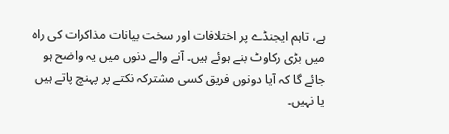ہے، تاہم ایجنڈے پر اختلافات اور سخت بیانات مذاکرات کی راہ میں بڑی رکاوٹ بنے ہوئے ہیں۔ آنے والے دنوں میں یہ واضح ہو جائے گا کہ آیا دونوں فریق کسی مشترکہ نکتے پر پہنچ پاتے ہیں یا نہیں۔